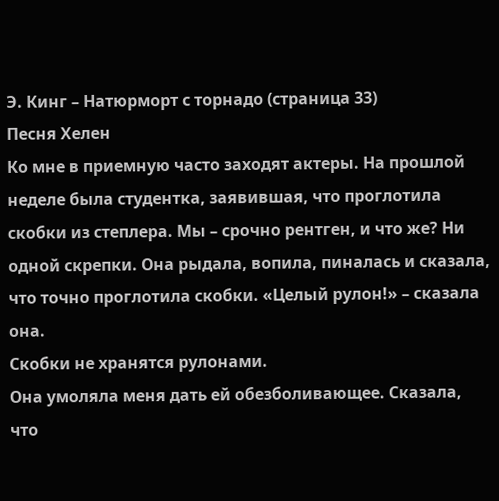Э. Кинг – Натюрморт с торнадо (страница 33)
Песня Хелен
Ко мне в приемную часто заходят актеры. На прошлой неделе была студентка, заявившая, что проглотила скобки из степлера. Мы – срочно рентген, и что же? Ни одной скрепки. Она рыдала, вопила, пиналась и сказала, что точно проглотила скобки. «Целый рулон!» – сказала она.
Скобки не хранятся рулонами.
Она умоляла меня дать ей обезболивающее. Сказала, что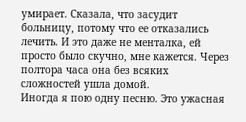умирает. Сказала, что засудит больницу, потому что ее отказались лечить. И это даже не менталка, ей просто было скучно, мне кажется. Через полтора часа она без всяких сложностей ушла домой.
Иногда я пою одну песню. Это ужасная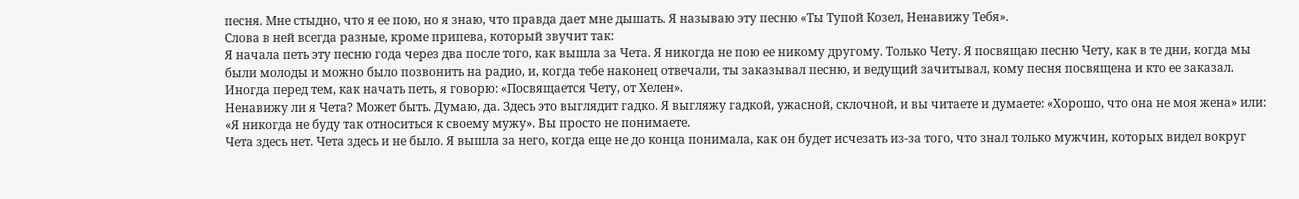песня. Мне стыдно, что я ее пою, но я знаю, что правда дает мне дышать. Я называю эту песню «Ты Тупой Козел, Ненавижу Тебя».
Слова в ней всегда разные, кроме припева, который звучит так:
Я начала петь эту песню года через два после того, как вышла за Чета. Я никогда не пою ее никому другому. Только Чету. Я посвящаю песню Чету, как в те дни, когда мы были молоды и можно было позвонить на радио, и, когда тебе наконец отвечали, ты заказывал песню, и ведущий зачитывал, кому песня посвящена и кто ее заказал. Иногда перед тем, как начать петь, я говорю: «Посвящается Чету, от Хелен».
Ненавижу ли я Чета? Может быть. Думаю, да. Здесь это выглядит гадко. Я выгляжу гадкой, ужасной, склочной, и вы читаете и думаете: «Хорошо, что она не моя жена» или: «Я никогда не буду так относиться к своему мужу». Вы просто не понимаете.
Чета здесь нет. Чета здесь и не было. Я вышла за него, когда еще не до конца понимала, как он будет исчезать из-за того, что знал только мужчин, которых видел вокруг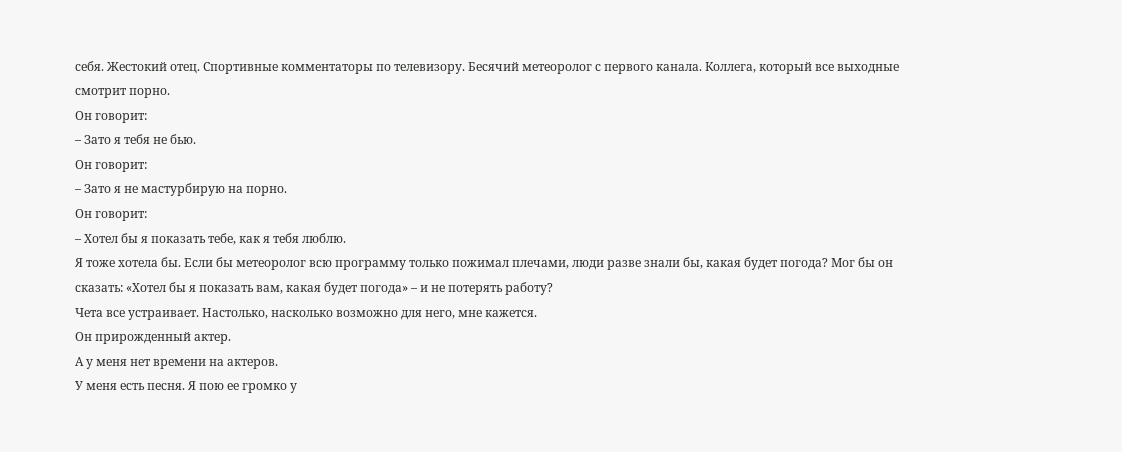себя. Жестокий отец. Спортивные комментаторы по телевизору. Бесячий метеоролог с первого канала. Коллега, который все выходные смотрит порно.
Он говорит:
– Зато я тебя не бью.
Он говорит:
– Зато я не мастурбирую на порно.
Он говорит:
– Хотел бы я показать тебе, как я тебя люблю.
Я тоже хотела бы. Если бы метеоролог всю программу только пожимал плечами, люди разве знали бы, какая будет погода? Мог бы он сказать: «Хотел бы я показать вам, какая будет погода» – и не потерять работу?
Чета все устраивает. Настолько, насколько возможно для него, мне кажется.
Он прирожденный актер.
А у меня нет времени на актеров.
У меня есть песня. Я пою ее громко у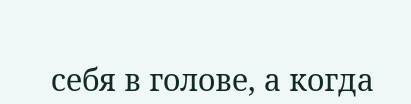себя в голове, а когда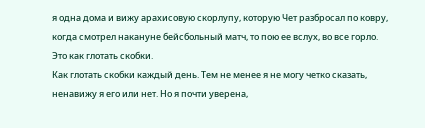я одна дома и вижу арахисовую скорлупу, которую Чет разбросал по ковру, когда смотрел накануне бейсбольный матч, то пою ее вслух, во все горло.
Это как глотать скобки.
Как глотать скобки каждый день. Тем не менее я не могу четко сказать, ненавижу я его или нет. Но я почти уверена,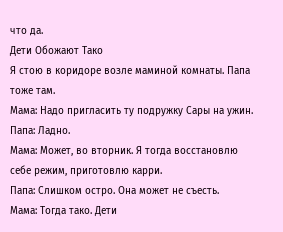что да.
Дети Обожают Тако
Я стою в коридоре возле маминой комнаты. Папа тоже там.
Мама: Надо пригласить ту подружку Сары на ужин.
Папа: Ладно.
Мама: Может, во вторник. Я тогда восстановлю себе режим, приготовлю карри.
Папа: Слишком остро. Она может не съесть.
Мама: Тогда тако. Дети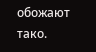обожают тако.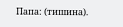Папа: (тишина).